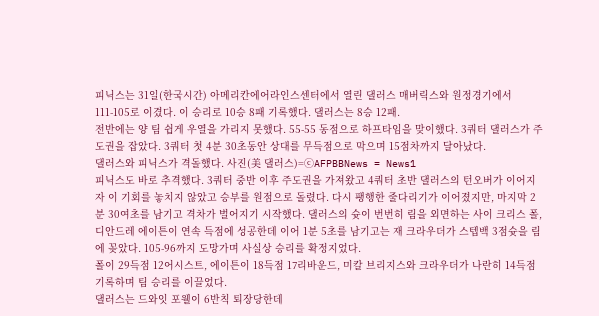피닉스는 31일(한국시간) 아메리칸에어라인스센터에서 열린 댈러스 매버릭스와 원정경기에서 111-105로 이겼다. 이 승리로 10승 8패 기록했다. 댈러스는 8승 12패.
전반에는 양 팀 쉽게 우열을 가리지 못했다. 55-55 동점으로 하프타임을 맞이했다. 3쿼터 댈러스가 주도권을 잡았다. 3쿼터 첫 4분 30초동안 상대를 무득점으로 막으며 15점차까지 달아났다.
댈러스와 피닉스가 격돌했다. 사진(美 댈러스)=ⓒAFPBBNews = News1
피닉스도 바로 추격했다. 3쿼터 중반 이후 주도권을 가져왔고 4쿼터 초반 댈러스의 턴오버가 이어지자 이 기회를 놓치지 않았고 승부를 원점으로 돌렸다. 다시 팽행한 줄다리기가 이어졌지만, 마지막 2분 30여초를 남기고 격차가 벌어지기 시작했다. 댈러스의 슛이 번번히 림을 외면하는 사이 크리스 폴, 디안드레 에이튼이 연속 득점에 성공한데 이어 1분 5초를 남기고는 재 크라우더가 스텝백 3점슛을 림에 꽂았다. 105-96까지 도망가며 사실상 승리를 확정지었다.
폴이 29득점 12어시스트, 에이튼이 18득점 17리바운드, 미칼 브리지스와 크라우더가 나란히 14득점 기록하며 팀 승리를 이끌었다.
댈러스는 드와잇 포웰이 6반칙 퇴장당한데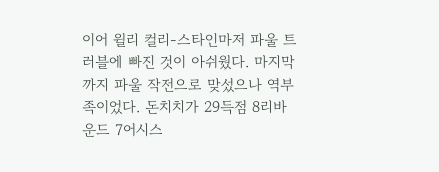이어 윌리 컬리-스타인마저 파울 트러블에 빠진 것이 아쉬웠다. 마지막까지 파울 작전으로 맞섰으나 역부족이었다. 돈치치가 29득점 8리바운드 7어시스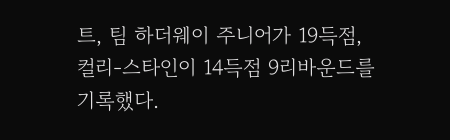트, 팀 하더웨이 주니어가 19득점, 컬리-스타인이 14득점 9리바운드를 기록했다.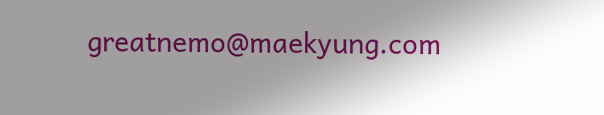greatnemo@maekyung.com